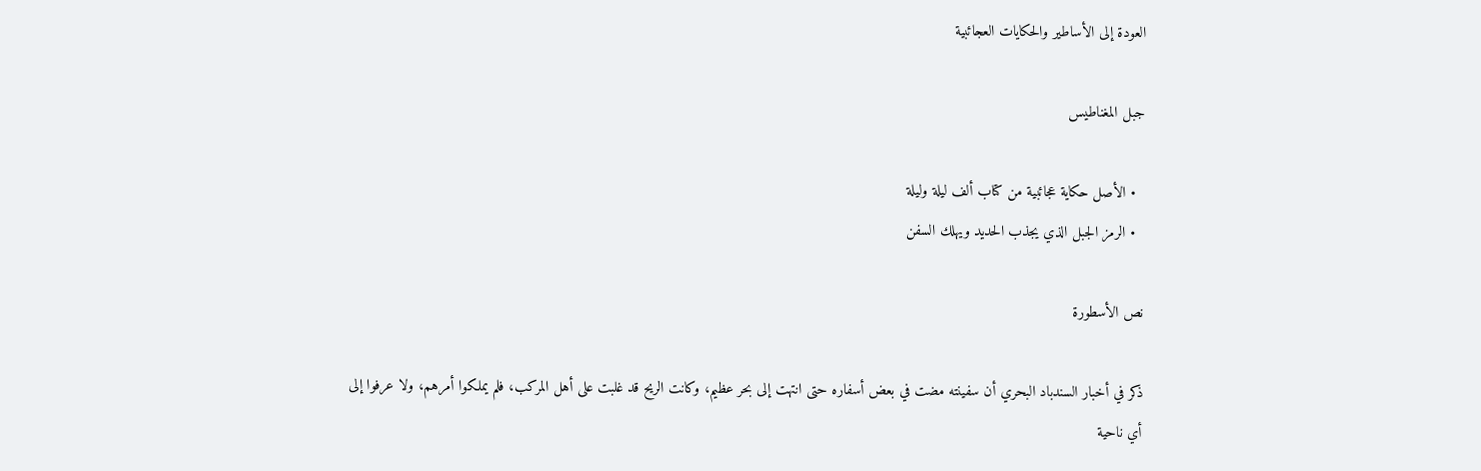العودة إلى الأساطير والحكايات العجائبية

جبل المغناطيس

  • الأصل حكاية عجائبية من كتاب ألف ليلة وليلة
  • الرمز الجبل الذي يجذب الحديد ويهلك السفن

نص الأسطورة

ذكر في أخبار السندباد البحري أن سفينته مضت في بعض أسفاره حتى انتهت إلى بحر عظيم، وكانت الريح قد غلبت على أهل المركب، فلم يملكوا أمرهم، ولا عرفوا إلى أي ناحية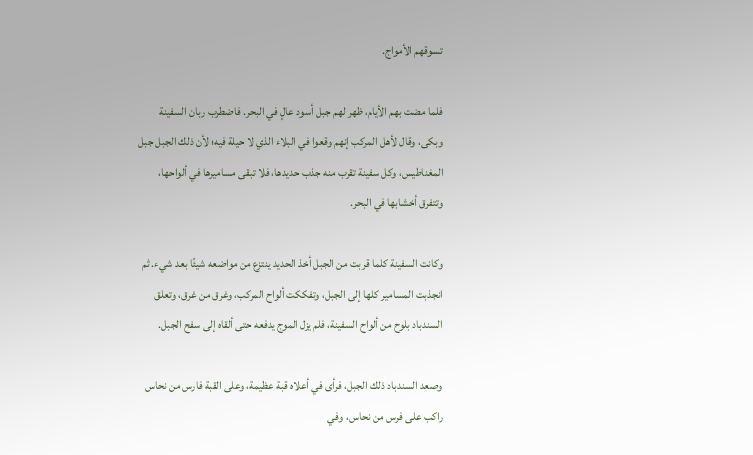تسوقهم الأمواج.

فلما مضت بهم الأيام، ظهر لهم جبل أسود عالٍ في البحر. فاضطرب ربان السفينة وبكى، وقال لأهل المركب إنهم وقعوا في البلاء الذي لا حيلة فيه؛ لأن ذلك الجبل جبل المغناطيس، وكل سفينة تقرب منه جذب حديدها، فلا تبقى مساميرها في ألواحها، وتتفرق أخشابها في البحر.

وكانت السفينة كلما قربت من الجبل أخذ الحديد ينتزع من مواضعه شيئًا بعد شيء. ثم انجذبت المسامير كلها إلى الجبل، وتفككت ألواح المركب، وغرق من غرق، وتعلق السندباد بلوح من ألواح السفينة، فلم يزل الموج يدفعه حتى ألقاه إلى سفح الجبل.

وصعد السندباد ذلك الجبل، فرأى في أعلاه قبة عظيمة، وعلى القبة فارس من نحاس راكب على فرس من نحاس، وفي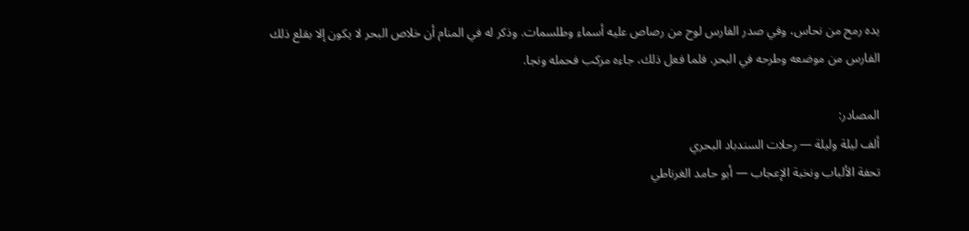يده رمح من نحاس، وفي صدر الفارس لوح من رصاص عليه أسماء وطلسمات. وذكر له في المنام أن خلاص البحر لا يكون إلا بقلع ذلك الفارس من موضعه وطرحه في البحر. فلما فعل ذلك، جاءه مركب فحمله ونجا.

المصادر:
ألف ليلة وليلة — رحلات السندباد البحري
تحفة الألباب ونخبة الإعجاب — أبو حامد الغرناطي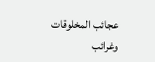عجائب المخلوقات وغرائب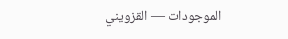الموجودات — القزويني